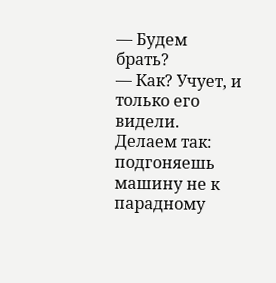— Будем брать?
— Как? Учует, и только его видели. Делаем так: подгоняешь машину не к парадному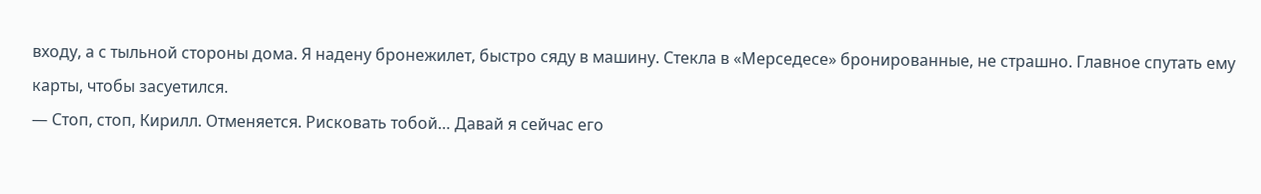входу, а с тыльной стороны дома. Я надену бронежилет, быстро сяду в машину. Стекла в «Мерседесе» бронированные, не страшно. Главное спутать ему карты, чтобы засуетился.
— Стоп, стоп, Кирилл. Отменяется. Рисковать тобой… Давай я сейчас его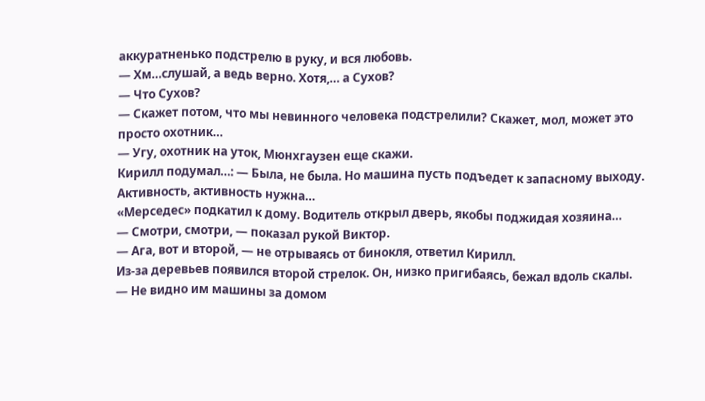аккуратненько подстрелю в руку, и вся любовь.
— Хм…слушай, а ведь верно. Хотя,… а Сухов?
— Что Сухов?
— Скажет потом, что мы невинного человека подстрелили? Скажет, мол, может это просто охотник…
— Угу, охотник на уток, Мюнхгаузен еще скажи.
Кирилл подумал…: — Была, не была. Но машина пусть подъедет к запасному выходу. Активность, активность нужна…
«Мерседес» подкатил к дому. Водитель открыл дверь, якобы поджидая хозяина…
— Смотри, смотри, — показал рукой Виктор.
— Ага, вот и второй, — не отрываясь от бинокля, ответил Кирилл.
Из-за деревьев появился второй стрелок. Он, низко пригибаясь, бежал вдоль скалы.
— Не видно им машины за домом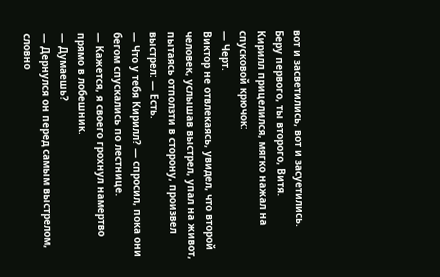вот и засветились, вот и засуетились.
Беру первого, ты второго, Витя.
Кирилл прицелился, мягко нажал на спусковой крючок:
— Черт.
Виктор не отвлекаясь, увидел, что второй человек, услышав выстрел, упал на живот, пытаясь отползти в сторону, произвел выстрел: — Есть.
— Что у тебя Кирилл? — спросил, пока они бегом спускались по лестнице.
— Кажется, я своего грохнул намертво прямо в лобешник.
— Думаешь?
— Дернулся он перед самым выстрелом, словно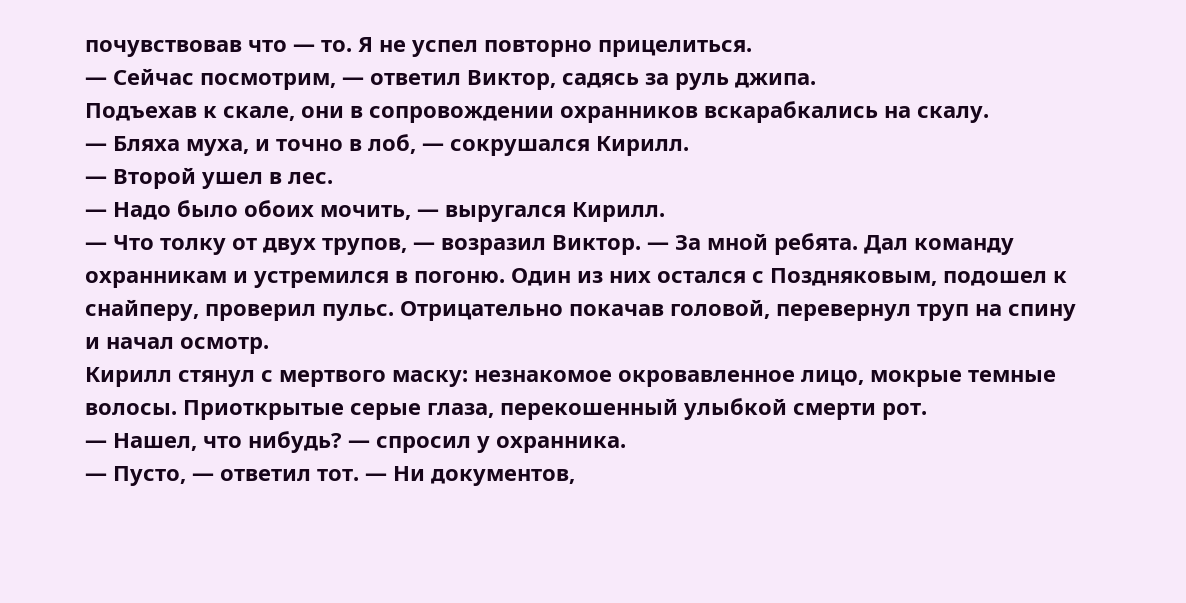почувствовав что — то. Я не успел повторно прицелиться.
— Сейчас посмотрим, — ответил Виктор, садясь за руль джипа.
Подъехав к скале, они в сопровождении охранников вскарабкались на скалу.
— Бляха муха, и точно в лоб, — сокрушался Кирилл.
— Второй ушел в лес.
— Надо было обоих мочить, — выругался Кирилл.
— Что толку от двух трупов, — возразил Виктор. — За мной ребята. Дал команду охранникам и устремился в погоню. Один из них остался с Поздняковым, подошел к снайперу, проверил пульс. Отрицательно покачав головой, перевернул труп на спину и начал осмотр.
Кирилл стянул с мертвого маску: незнакомое окровавленное лицо, мокрые темные волосы. Приоткрытые серые глаза, перекошенный улыбкой смерти рот.
— Нашел, что нибудь? — спросил у охранника.
— Пусто, — ответил тот. — Ни документов,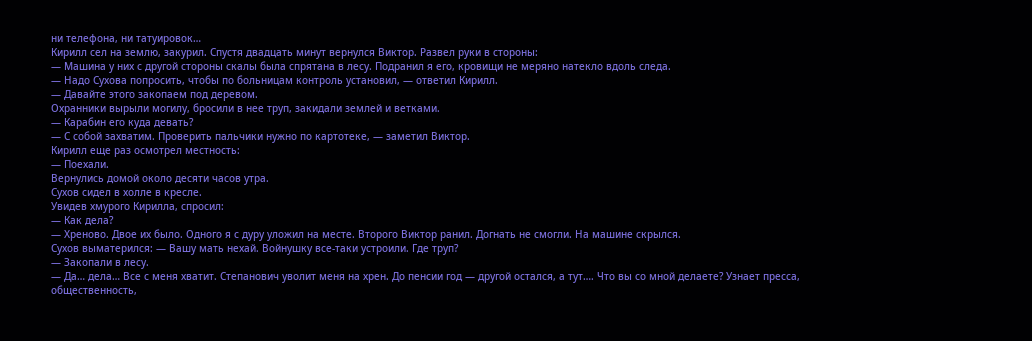ни телефона, ни татуировок…
Кирилл сел на землю, закурил. Спустя двадцать минут вернулся Виктор. Развел руки в стороны:
— Машина у них с другой стороны скалы была спрятана в лесу. Подранил я его, кровищи не меряно натекло вдоль следа.
— Надо Сухова попросить, чтобы по больницам контроль установил, — ответил Кирилл.
— Давайте этого закопаем под деревом.
Охранники вырыли могилу, бросили в нее труп, закидали землей и ветками.
— Карабин его куда девать?
— С собой захватим. Проверить пальчики нужно по картотеке, — заметил Виктор.
Кирилл еще раз осмотрел местность:
— Поехали.
Вернулись домой около десяти часов утра.
Сухов сидел в холле в кресле.
Увидев хмурого Кирилла, спросил:
— Как дела?
— Хреново. Двое их было. Одного я с дуру уложил на месте. Второго Виктор ранил. Догнать не смогли. На машине скрылся.
Сухов выматерился: — Вашу мать нехай. Войнушку все-таки устроили. Где труп?
— Закопали в лесу.
— Да… дела… Все с меня хватит. Степанович уволит меня на хрен. До пенсии год — другой остался, а тут…. Что вы со мной делаете? Узнает пресса, общественность,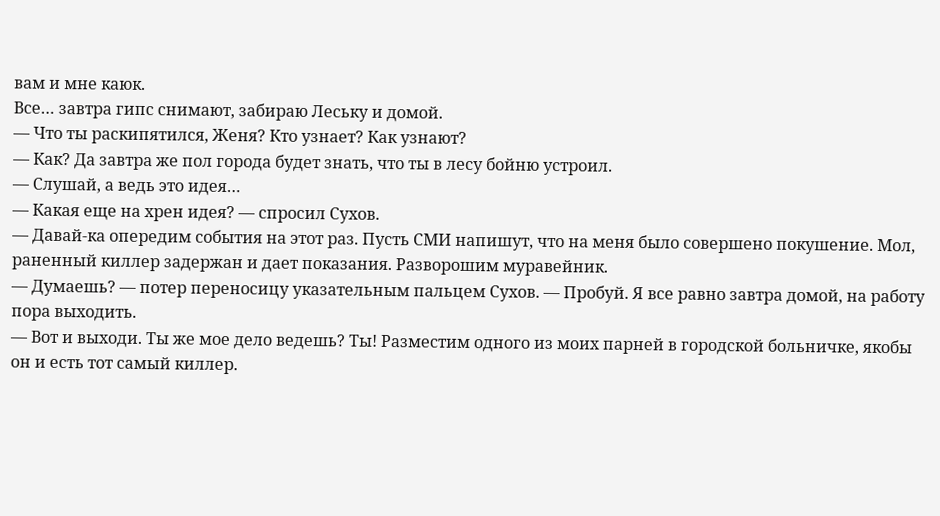вам и мне каюк.
Все… завтра гипс снимают, забираю Леську и домой.
— Что ты раскипятился, Женя? Кто узнает? Как узнают?
— Как? Да завтра же пол города будет знать, что ты в лесу бойню устроил.
— Слушай, а ведь это идея…
— Какая еще на хрен идея? — спросил Сухов.
— Давай-ка опередим события на этот раз. Пусть СМИ напишут, что на меня было совершено покушение. Мол, раненный киллер задержан и дает показания. Разворошим муравейник.
— Думаешь? — потер переносицу указательным пальцем Сухов. — Пробуй. Я все равно завтра домой, на работу пора выходить.
— Вот и выходи. Ты же мое дело ведешь? Ты! Разместим одного из моих парней в городской больничке, якобы он и есть тот самый киллер.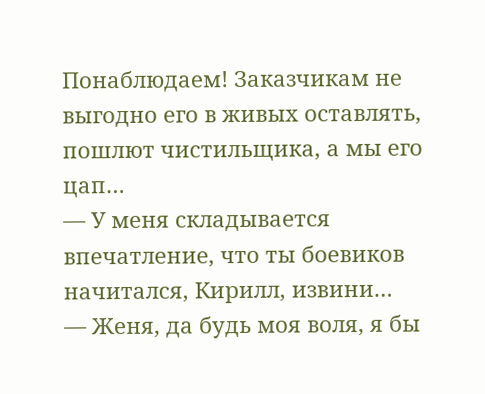Понаблюдаем! Заказчикам не выгодно его в живых оставлять, пошлют чистильщика, а мы его цап…
— У меня складывается впечатление, что ты боевиков начитался, Кирилл, извини…
— Женя, да будь моя воля, я бы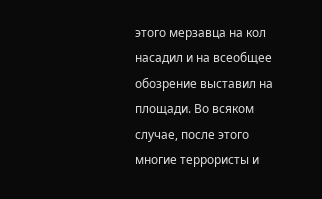этого мерзавца на кол насадил и на всеобщее обозрение выставил на площади. Во всяком случае, после этого многие террористы и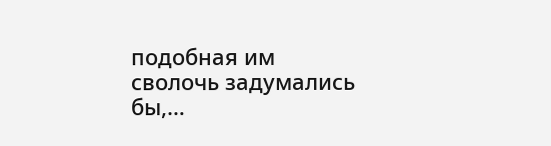подобная им сволочь задумались бы,…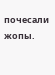почесали жопы.